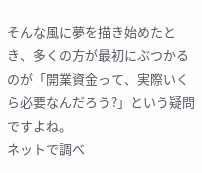そんな風に夢を描き始めたとき、多くの方が最初にぶつかるのが「開業資金って、実際いくら必要なんだろう?」という疑問ですよね。
ネットで調べ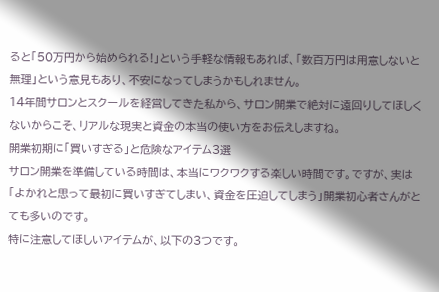ると「50万円から始められる!」という手軽な情報もあれば、「数百万円は用意しないと無理」という意見もあり、不安になってしまうかもしれません。
14年間サロンとスクールを経営してきた私から、サロン開業で絶対に遠回りしてほしくないからこそ、リアルな現実と資金の本当の使い方をお伝えしますね。
開業初期に「買いすぎる」と危険なアイテム3選
サロン開業を準備している時間は、本当にワクワクする楽しい時間です。ですが、実は「よかれと思って最初に買いすぎてしまい、資金を圧迫してしまう」開業初心者さんがとても多いのです。
特に注意してほしいアイテムが、以下の3つです。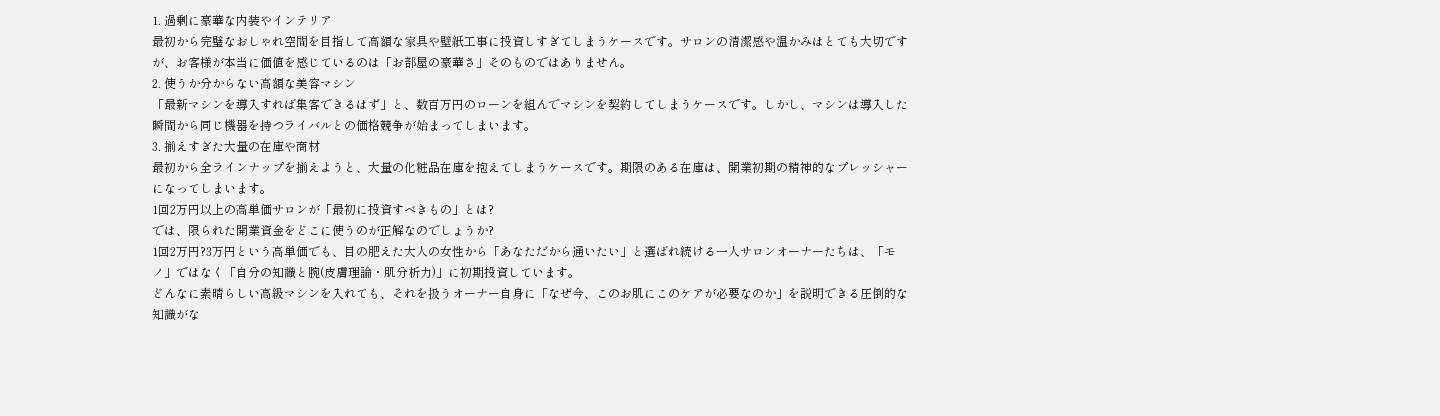1. 過剰に豪華な内装やインテリア
最初から完璧なおしゃれ空間を目指して高額な家具や壁紙工事に投資しすぎてしまうケースです。サロンの清潔感や温かみはとても大切ですが、お客様が本当に価値を感じているのは「お部屋の豪華さ」そのものではありません。
2. 使うか分からない高額な美容マシン
「最新マシンを導入すれば集客できるはず」と、数百万円のローンを組んでマシンを契約してしまうケースです。しかし、マシンは導入した瞬間から同じ機器を持つライバルとの価格競争が始まってしまいます。
3. 揃えすぎた大量の在庫や商材
最初から全ラインナップを揃えようと、大量の化粧品在庫を抱えてしまうケースです。期限のある在庫は、開業初期の精神的なプレッシャーになってしまいます。
1回2万円以上の高単価サロンが「最初に投資すべきもの」とは?
では、限られた開業資金をどこに使うのが正解なのでしょうか?
1回2万円?3万円という高単価でも、目の肥えた大人の女性から「あなただから通いたい」と選ばれ続ける一人サロンオーナーたちは、「モノ」ではなく「自分の知識と腕(皮膚理論・肌分析力)」に初期投資しています。
どんなに素晴らしい高級マシンを入れても、それを扱うオーナー自身に「なぜ今、このお肌にこのケアが必要なのか」を説明できる圧倒的な知識がな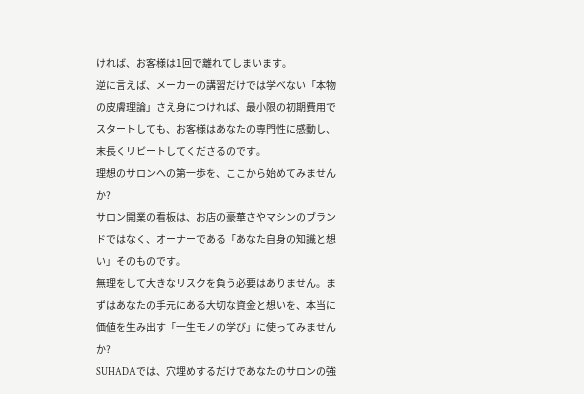ければ、お客様は1回で離れてしまいます。
逆に言えば、メーカーの講習だけでは学べない「本物の皮膚理論」さえ身につければ、最小限の初期費用でスタートしても、お客様はあなたの専門性に感動し、末長くリピートしてくださるのです。
理想のサロンへの第一歩を、ここから始めてみませんか?
サロン開業の看板は、お店の豪華さやマシンのブランドではなく、オーナーである「あなた自身の知識と想い」そのものです。
無理をして大きなリスクを負う必要はありません。まずはあなたの手元にある大切な資金と想いを、本当に価値を生み出す「一生モノの学び」に使ってみませんか?
SUHADAでは、穴埋めするだけであなたのサロンの強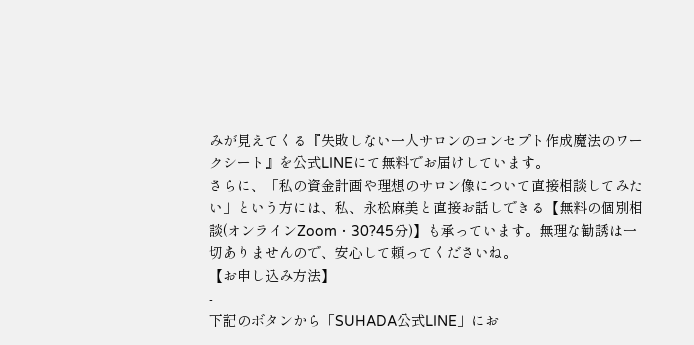みが見えてくる『失敗しない一人サロンのコンセプト作成魔法のワークシート』を公式LINEにて無料でお届けしています。
さらに、「私の資金計画や理想のサロン像について直接相談してみたい」という方には、私、永松麻美と直接お話しできる【無料の個別相談(オンラインZoom・30?45分)】も承っています。無理な勧誘は一切ありませんので、安心して頼ってくださいね。
【お申し込み方法】
-
下記のボタンから「SUHADA公式LINE」にお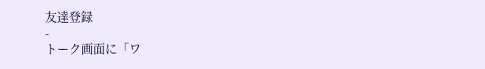友達登録
-
トーク画面に「ワ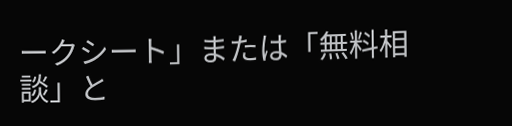ークシート」または「無料相談」と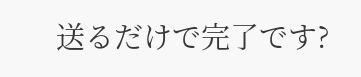送るだけで完了です?